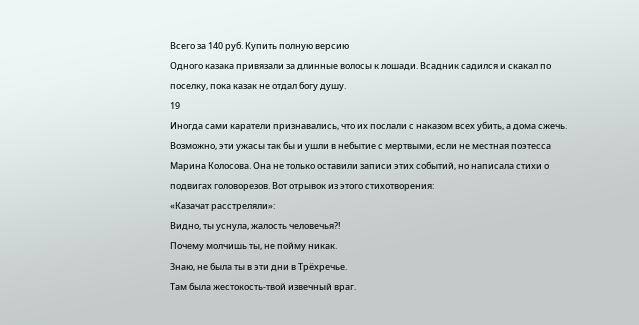Всего за 140 руб. Купить полную версию
Одного казака привязали за длинные волосы к лошади. Всадник садился и скакал по поселку, пока казак не отдал богу душу.
19
Иногда сами каратели признавались, что их послали с наказом всех убить, а дома сжечь.
Возможно, эти ужасы так бы и ушли в небытие с мертвыми, если не местная поэтесса Марина Колосова. Она не только оставили записи этих событий, но написала стихи о подвигах головорезов. Вот отрывок из этого стихотворения:
«Казачат расстреляли»:
Видно, ты уснула, жалость человечья?!
Почему молчишь ты, не пойму никак.
Знаю, не была ты в эти дни в Трёхречье.
Там была жестокость-твой извечный враг.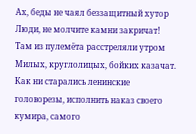Ах, беды не чаял беззащитный хутор
Люди, не молчите камни закричат!
Там из пулемёта расстреляли утром
Милых, круглолицых, бойких казачат.
Как ни старались ленинские головорезы, исполнить наказ своего кумира, самого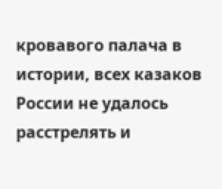кровавого палача в истории, всех казаков России не удалось расстрелять и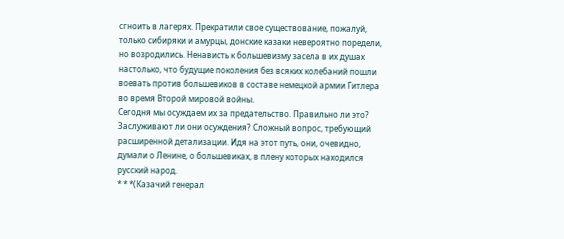сгноить в лагерях. Прекратили свое существование, пожалуй, только сибиряки и амурцы, донские казаки невероятно поредели, но возродились. Ненависть к большевизму засела в их душах настолько, что будущие поколения без всяких колебаний пошли воевать против большевиков в составе немецкой армии Гитлера во время Второй мировой войны.
Сегодня мы осуждаем их за предательство. Правильно ли это? Заслуживают ли они осуждения? Сложный вопрос, требующий расширенной детализации. Идя на этот путь, они, очевидно, думали о Ленине, о большевиках, в плену которых находился русский народ.
* * *(Казачий генерал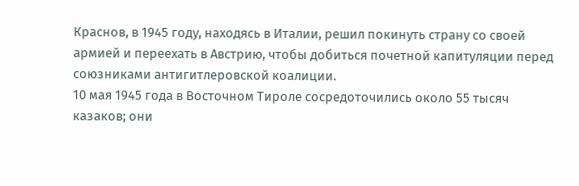Краснов, в 1945 году, находясь в Италии, решил покинуть страну со своей армией и переехать в Австрию, чтобы добиться почетной капитуляции перед союзниками антигитлеровской коалиции.
10 мая 1945 года в Восточном Тироле сосредоточились около 55 тысяч казаков; они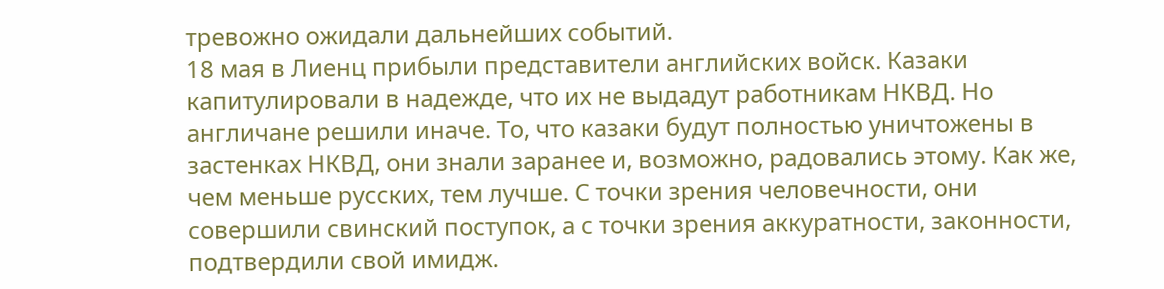тревожно ожидали дальнейших событий.
18 мая в Лиенц прибыли представители английских войск. Казаки капитулировали в надежде, что их не выдадут работникам НКВД. Но англичане решили иначе. То, что казаки будут полностью уничтожены в застенках НКВД, они знали заранее и, возможно, радовались этому. Как же, чем меньше русских, тем лучше. С точки зрения человечности, они совершили свинский поступок, а с точки зрения аккуратности, законности, подтвердили свой имидж.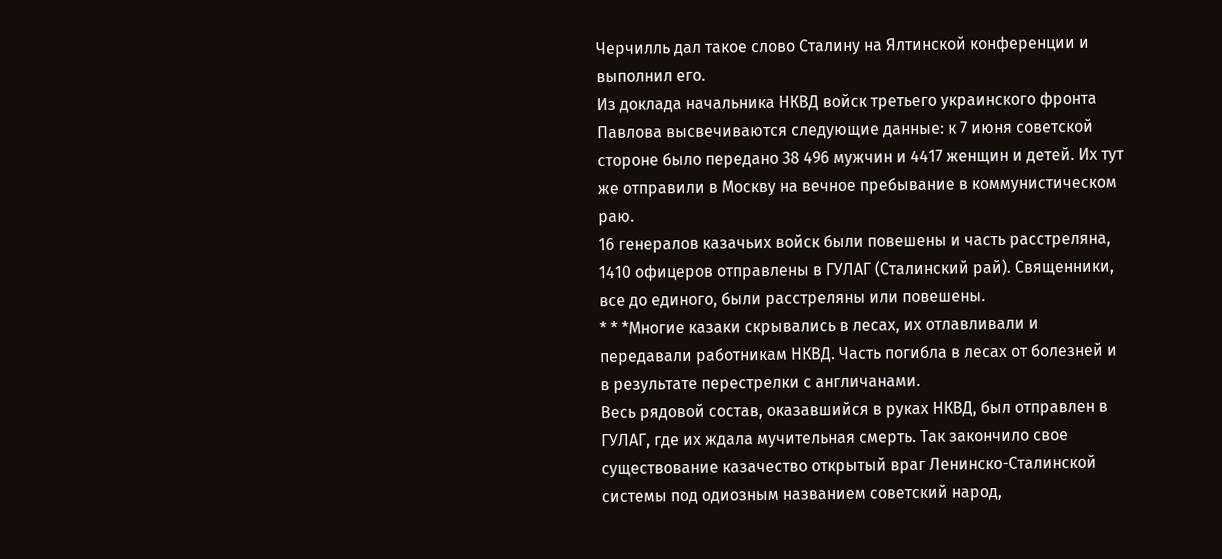Черчилль дал такое слово Сталину на Ялтинской конференции и выполнил его.
Из доклада начальника НКВД войск третьего украинского фронта Павлова высвечиваются следующие данные: к 7 июня советской стороне было передано 38 496 мужчин и 4417 женщин и детей. Их тут же отправили в Москву на вечное пребывание в коммунистическом раю.
16 генералов казачьих войск были повешены и часть расстреляна, 1410 офицеров отправлены в ГУЛАГ (Сталинский рай). Священники, все до единого, были расстреляны или повешены.
* * *Многие казаки скрывались в лесах, их отлавливали и передавали работникам НКВД. Часть погибла в лесах от болезней и в результате перестрелки с англичанами.
Весь рядовой состав, оказавшийся в руках НКВД, был отправлен в ГУЛАГ, где их ждала мучительная смерть. Так закончило свое существование казачество открытый враг Ленинско-Сталинской системы под одиозным названием советский народ,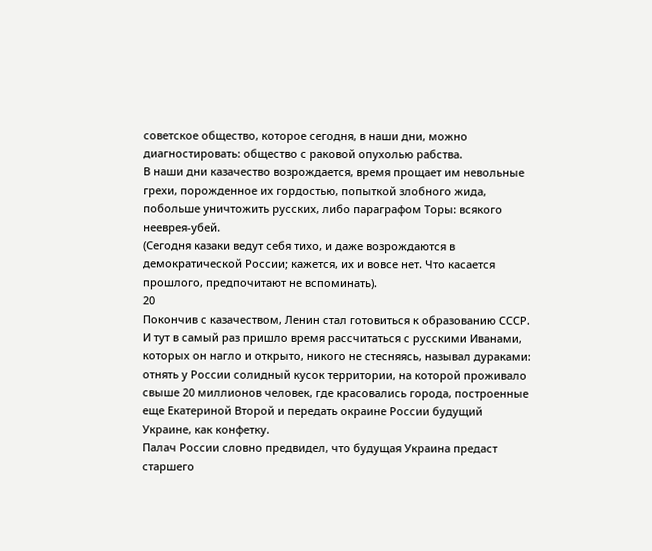советское общество, которое сегодня, в наши дни, можно диагностировать: общество с раковой опухолью рабства.
В наши дни казачество возрождается, время прощает им невольные грехи, порожденное их гордостью, попыткой злобного жида, побольше уничтожить русских, либо параграфом Торы: всякого нееврея-убей.
(Сегодня казаки ведут себя тихо, и даже возрождаются в демократической России; кажется, их и вовсе нет. Что касается прошлого, предпочитают не вспоминать).
20
Покончив с казачеством, Ленин стал готовиться к образованию СССР. И тут в самый раз пришло время рассчитаться с русскими Иванами, которых он нагло и открыто, никого не стесняясь, называл дураками: отнять у России солидный кусок территории, на которой проживало свыше 20 миллионов человек, где красовались города, построенные еще Екатериной Второй и передать окраине России будущий Украине, как конфетку.
Палач России словно предвидел, что будущая Украина предаст старшего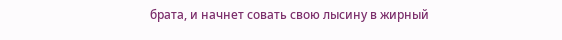брата, и начнет совать свою лысину в жирный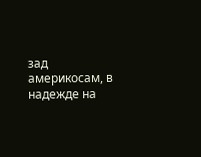зад америкосам, в надежде на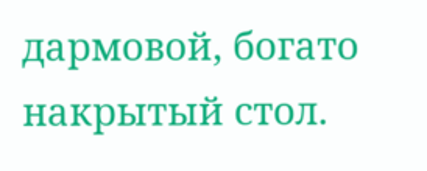дармовой, богато накрытый стол.